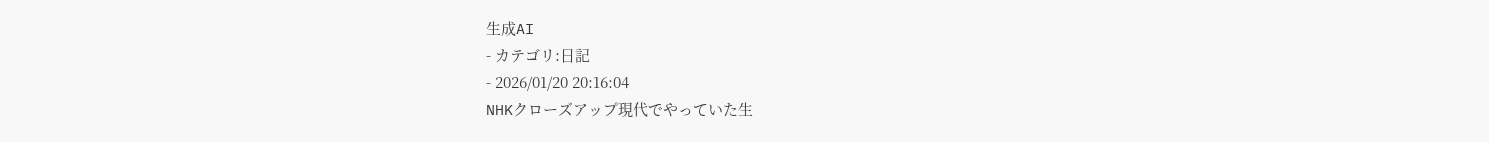生成AI
- カテゴリ:日記
- 2026/01/20 20:16:04
NHKクローズアップ現代でやっていた生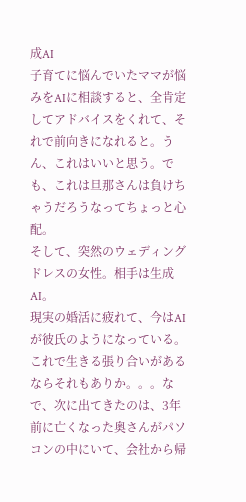成AI
子育てに悩んでいたママが悩みをAIに相談すると、全肯定してアドバイスをくれて、それで前向きになれると。うん、これはいいと思う。でも、これは旦那さんは負けちゃうだろうなってちょっと心配。
そして、突然のウェディングドレスの女性。相手は生成AI。
現実の婚活に疲れて、今はAIが彼氏のようになっている。
これで生きる張り合いがあるならそれもありか。。。な
で、次に出てきたのは、3年前に亡くなった奥さんがパソコンの中にいて、会社から帰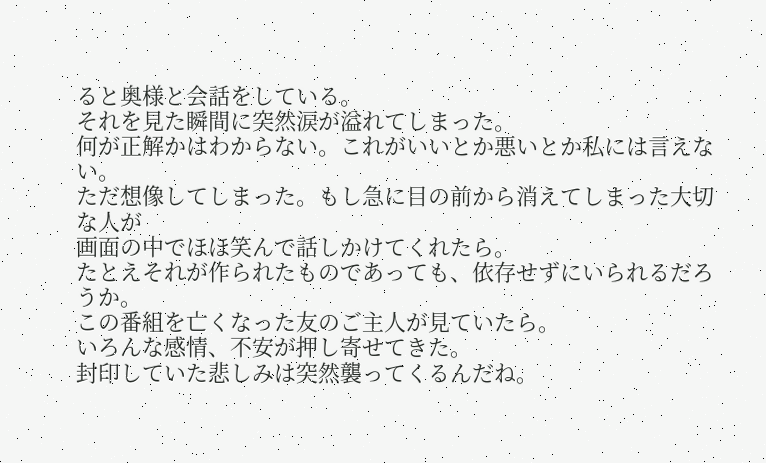ると奥様と会話をしている。
それを見た瞬間に突然涙が溢れてしまった。
何が正解かはわからない。これがいいとか悪いとか私には言えない。
ただ想像してしまった。もし急に目の前から消えてしまった大切な人が
画面の中でほほ笑んで話しかけてくれたら。
たとえそれが作られたものであっても、依存せずにいられるだろうか。
この番組を亡くなった友のご主人が見ていたら。
いろんな感情、不安が押し寄せてきた。
封印していた悲しみは突然襲ってくるんだね。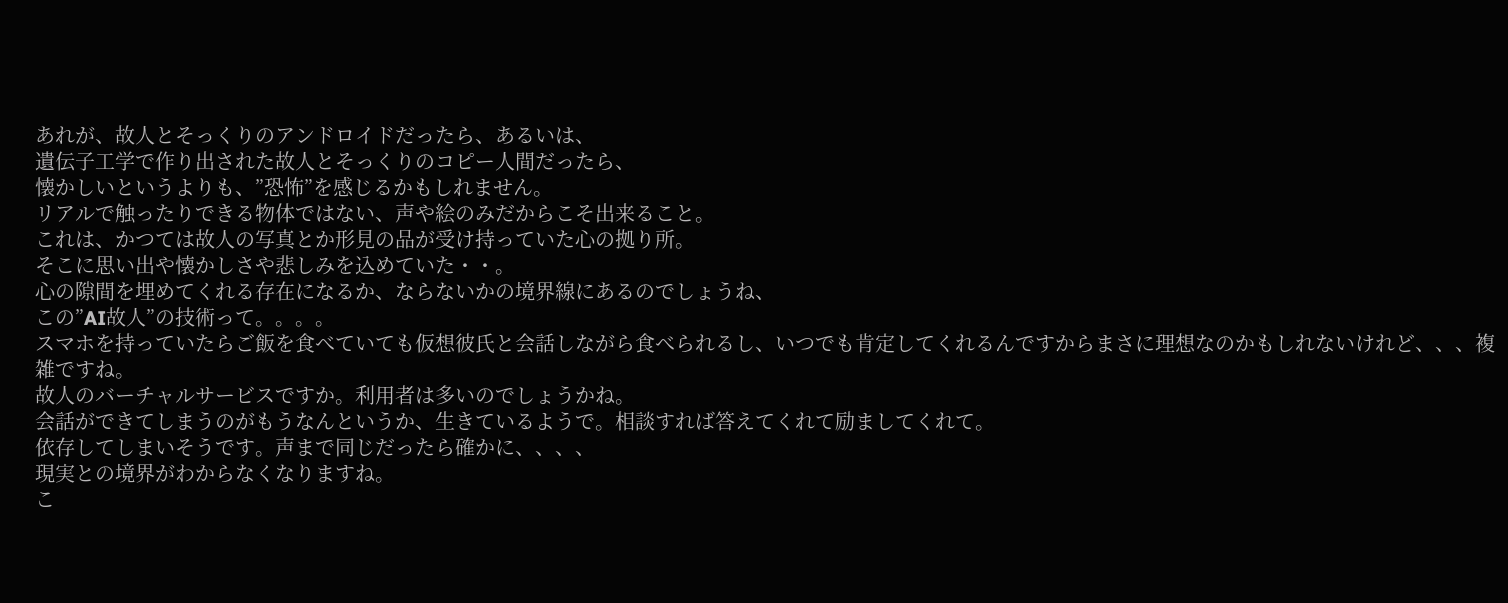あれが、故人とそっくりのアンドロイドだったら、あるいは、
遺伝子工学で作り出された故人とそっくりのコピー人間だったら、
懐かしいというよりも、”恐怖”を感じるかもしれません。
リアルで触ったりできる物体ではない、声や絵のみだからこそ出来ること。
これは、かつては故人の写真とか形見の品が受け持っていた心の拠り所。
そこに思い出や懐かしさや悲しみを込めていた・・。
心の隙間を埋めてくれる存在になるか、ならないかの境界線にあるのでしょうね、
この”AI故人”の技術って。。。。
スマホを持っていたらご飯を食べていても仮想彼氏と会話しながら食べられるし、いつでも肯定してくれるんですからまさに理想なのかもしれないけれど、、、複雑ですね。
故人のバーチャルサービスですか。利用者は多いのでしょうかね。
会話ができてしまうのがもうなんというか、生きているようで。相談すれば答えてくれて励ましてくれて。
依存してしまいそうです。声まで同じだったら確かに、、、、
現実との境界がわからなくなりますね。
こ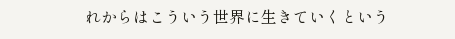れからはこういう世界に生きていくという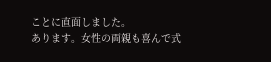ことに直面しました。
あります。女性の両親も喜んで式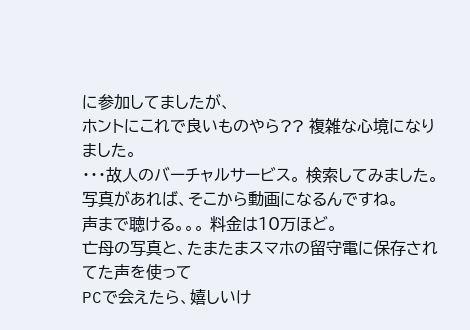に参加してましたが、
ホントにこれで良いものやら?? 複雑な心境になりました。
・・・故人のバーチャルサービス。 検索してみました。
写真があれば、そこから動画になるんですね。
声まで聴ける。。。 料金は10万ほど。
亡母の写真と、たまたまスマホの留守電に保存されてた声を使って
PCで会えたら、嬉しいけ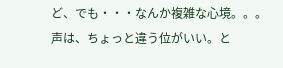ど、でも・・・なんか複雑な心境。。。
声は、ちょっと違う位がいい。と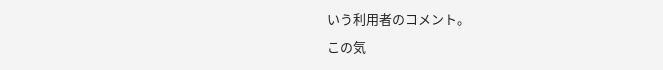いう利用者のコメント。
この気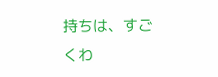持ちは、すごくわ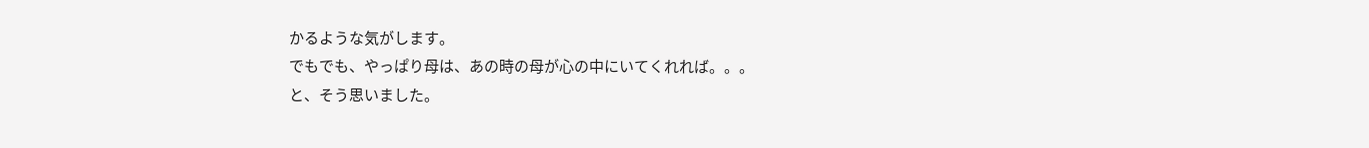かるような気がします。
でもでも、やっぱり母は、あの時の母が心の中にいてくれれば。。。
と、そう思いました。